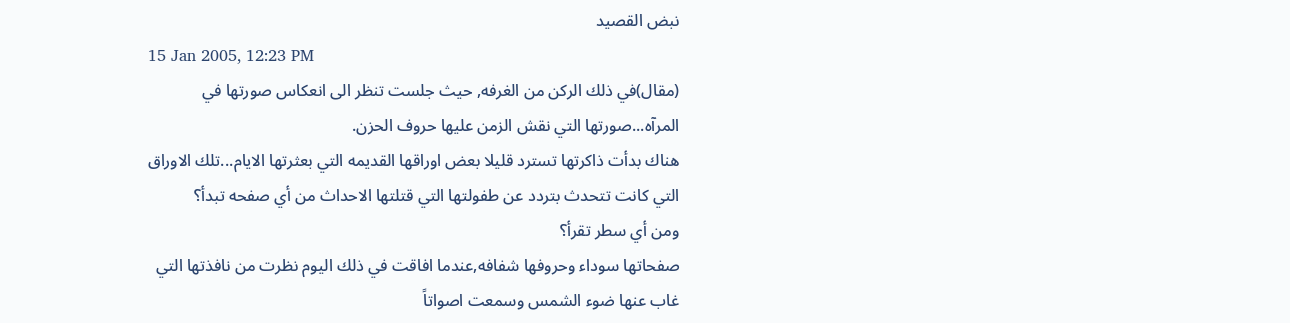نبض القصيد
15 Jan 2005, 12:23 PM
(مقال)في ذلك الركن من الغرفه, حيث جلست تنظر الى انعكاس صورتها في المرآه...صورتها التي نقش الزمن عليها حروف الحزن.
هناك بدأت ذاكرتها تسترد قليلا بعض اوراقها القديمه التي بعثرتها الايام...تلك الاوراق التي كانت تتحدث بتردد عن طفولتها التي قتلتها الاحداث من أي صفحه تبدأ؟
ومن أي سطر تقرأ؟
صفحاتها سوداء وحروفها شفافه,عندما افاقت في ذلك اليوم نظرت من نافذتها التي غاب عنها ضوء الشمس وسمعت اصواتاً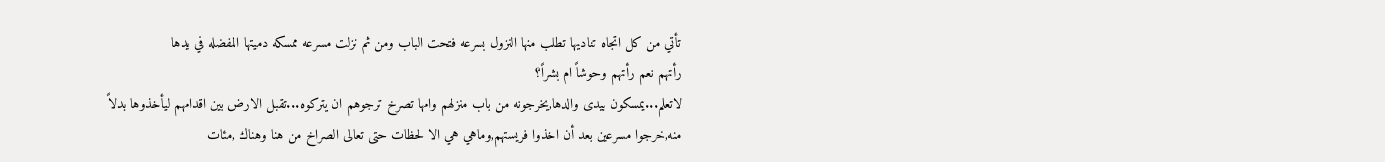تأتي من كل اتجاه تناديها تطلب منها النزول بسرعه فتحت الباب ومن ثم نزلت مسرعه ممسكه دميتها المفضله في يدها
رأتهم نعم رأتهم وحوشاً ام بشراً؟
لاتعلم...يمسكون بيدى والدها,يخرجونه من باب منزلهم وامها تصرخ ترجوهم ان يتركوه...تقبل الارض بين اقدامهم ليأخذوها بدلاً منه,خرجوا مسرعين بعد أن اخذوا فريستهم,وماهي هي الا لحظات حتى تعالى الصراخ من هنا وهناك ,مئات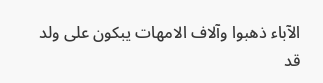الآباء ذهبوا وآلاف الامهات يبكون على ولد قد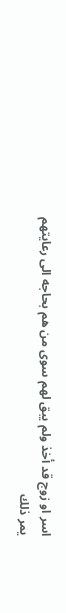اسر او زوج قد أخذ ولم يبق لهم سوى من هم بحاجه الى رعايتهم
يمر ذلك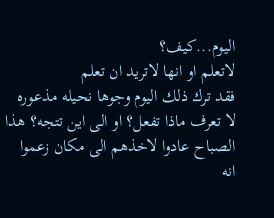اليوم...كيف؟
لاتعلم او انها لاتريد ان تعلم
فقد ترك ذلك اليوم وجوها نحيله مذعوره لا تعرف ماذا تفعل؟ او الى اين تتجه؟ هذا الصباح عادوا لاخذهم الى مكان زعموا انه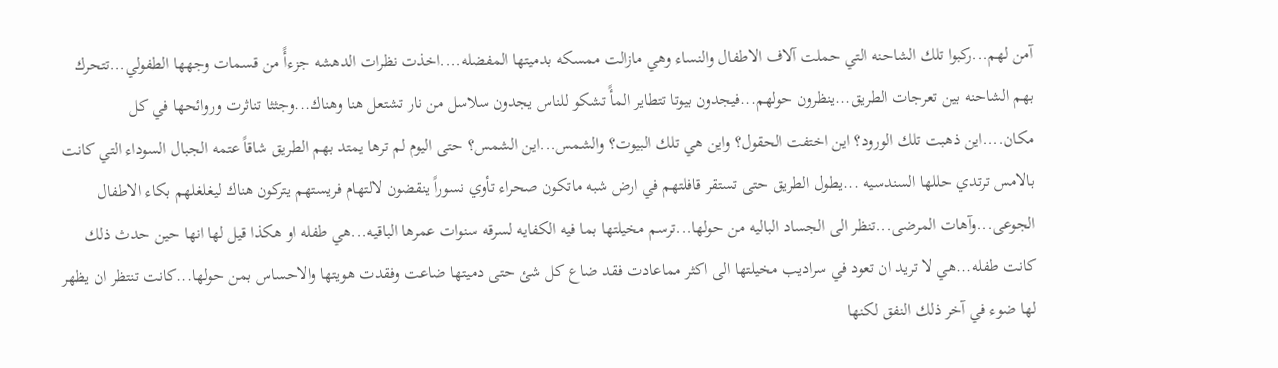آمن لهم...ركبوا تلك الشاحنه التي حملت آلاف الاطفال والنساء وهي مازالت ممسكه بدميتها المفضله....اخذت نظرات الدهشه جزءأً من قسمات وجهها الطفولي...تتحرك بهم الشاحنه بين تعرجات الطريق...ينظرون حولهم...فيجدون بيوتا تتطاير المأً تشكو للناس يجدون سلاسل من نار تشتعل هنا وهناك...وجثثا تناثرت وروائحها في كل مكان....اين ذهبت تلك الورود؟ اين اختفت الحقول؟ واين هي تلك البيوت؟ والشمس...اين الشمس؟ حتى اليوم لم ترها يمتد بهم الطريق شاقاً عتمه الجبال السوداء التي كانت بالامس ترتدي حللها السندسيه ...يطول الطريق حتى تستقر قافلتهم في ارض شبه ماتكون صحراء تأوي نسوراً ينقضون لالتهام فريستهم يتركون هناك ليغلغلهم بكاء الاطفال الجوعى...وآهات المرضى...تنظر الى الجساد الباليه من حولها...ترسم مخيلتها بما فيه الكفايه لسرقه سنوات عمرها الباقيه...هي طفله او هكذا قيل لها انها حين حدث ذلك كانت طفله...هي لا تريد ان تعود في سراديب مخيلتها الى اكثر مماعادت فقد ضاع كل شئ حتى دميتها ضاعت وفقدت هويتها والاحساس بمن حولها...كانت تنتظر ان يظهر لها ضوء في آخر ذلك النفق لكنها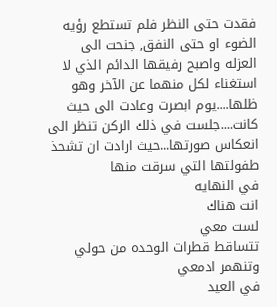فقدت حتى النظر فلم تستطع رؤيه الضوء او حتى النفق, جنحت الى العزله واصبح رفيقها الدائم الذي لا استغناء لكل منهما عن الآخر وهو ظلها....يوم ابصرت وعادت الى حيث كانت....جلست في ذلك الركن تنظر الى انعكاس صورتها...حيث ارادت ان تشحذ طفولتها التي سرقت منها
في النهايه
انت هناك
لست معي
تتساقط قطرات الوحده من حولي
وتنهمر ادمعي
في العيد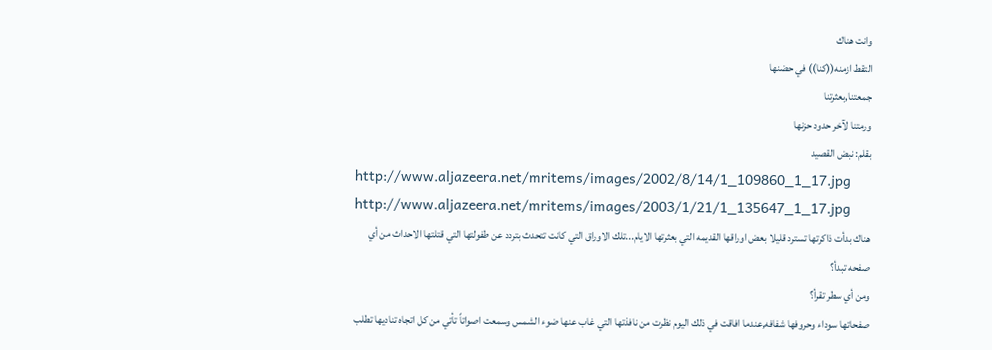وانت هناك
التقط ازمنه((كنا)) في حضنها
جمعتنا,بعثرتنا
ورمتنا لآخر حدود حزنها
بقلم: نبض القصيد
http://www.aljazeera.net/mritems/images/2002/8/14/1_109860_1_17.jpg
http://www.aljazeera.net/mritems/images/2003/1/21/1_135647_1_17.jpg
هناك بدأت ذاكرتها تسترد قليلا بعض اوراقها القديمه التي بعثرتها الايام...تلك الاوراق التي كانت تتحدث بتردد عن طفولتها التي قتلتها الاحداث من أي صفحه تبدأ؟
ومن أي سطر تقرأ؟
صفحاتها سوداء وحروفها شفافه,عندما افاقت في ذلك اليوم نظرت من نافذتها التي غاب عنها ضوء الشمس وسمعت اصواتاً تأتي من كل اتجاه تناديها تطلب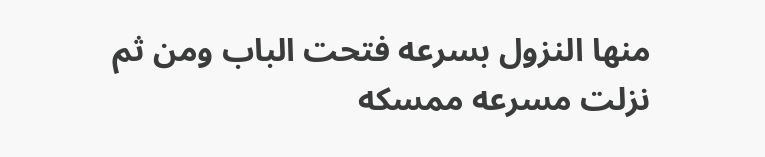منها النزول بسرعه فتحت الباب ومن ثم نزلت مسرعه ممسكه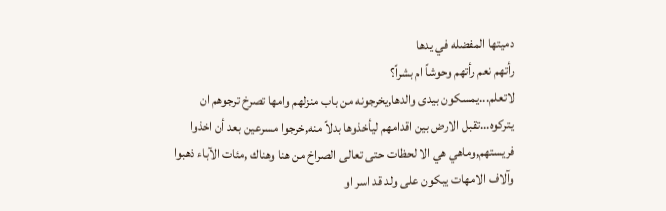دميتها المفضله في يدها
رأتهم نعم رأتهم وحوشاً ام بشراً؟
لاتعلم...يمسكون بيدى والدها,يخرجونه من باب منزلهم وامها تصرخ ترجوهم ان يتركوه...تقبل الارض بين اقدامهم ليأخذوها بدلاً منه,خرجوا مسرعين بعد أن اخذوا فريستهم,وماهي هي الا لحظات حتى تعالى الصراخ من هنا وهناك ,مئات الآباء ذهبوا وآلاف الامهات يبكون على ولد قد اسر او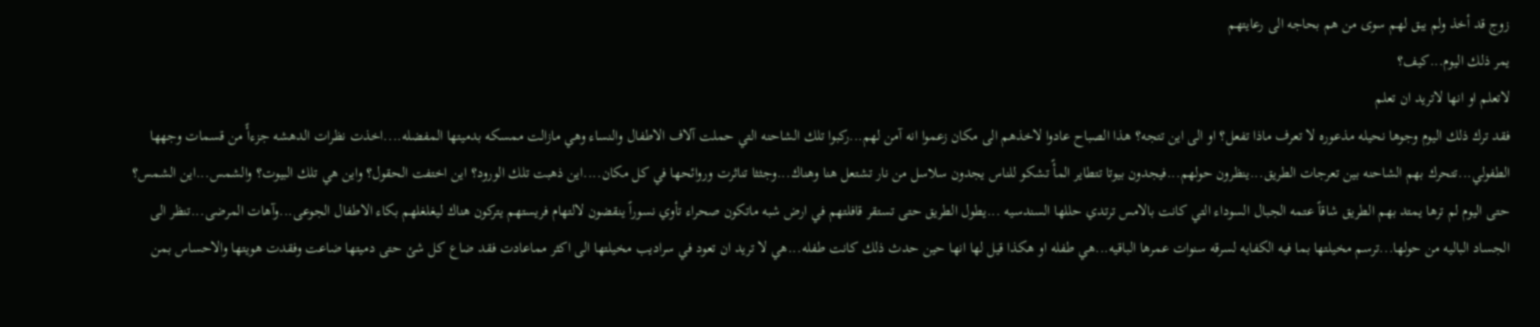زوج قد أخذ ولم يبق لهم سوى من هم بحاجه الى رعايتهم
يمر ذلك اليوم...كيف؟
لاتعلم او انها لاتريد ان تعلم
فقد ترك ذلك اليوم وجوها نحيله مذعوره لا تعرف ماذا تفعل؟ او الى اين تتجه؟ هذا الصباح عادوا لاخذهم الى مكان زعموا انه آمن لهم...ركبوا تلك الشاحنه التي حملت آلاف الاطفال والنساء وهي مازالت ممسكه بدميتها المفضله....اخذت نظرات الدهشه جزءأً من قسمات وجهها الطفولي...تتحرك بهم الشاحنه بين تعرجات الطريق...ينظرون حولهم...فيجدون بيوتا تتطاير المأً تشكو للناس يجدون سلاسل من نار تشتعل هنا وهناك...وجثثا تناثرت وروائحها في كل مكان....اين ذهبت تلك الورود؟ اين اختفت الحقول؟ واين هي تلك البيوت؟ والشمس...اين الشمس؟ حتى اليوم لم ترها يمتد بهم الطريق شاقاً عتمه الجبال السوداء التي كانت بالامس ترتدي حللها السندسيه ...يطول الطريق حتى تستقر قافلتهم في ارض شبه ماتكون صحراء تأوي نسوراً ينقضون لالتهام فريستهم يتركون هناك ليغلغلهم بكاء الاطفال الجوعى...وآهات المرضى...تنظر الى الجساد الباليه من حولها...ترسم مخيلتها بما فيه الكفايه لسرقه سنوات عمرها الباقيه...هي طفله او هكذا قيل لها انها حين حدث ذلك كانت طفله...هي لا تريد ان تعود في سراديب مخيلتها الى اكثر مماعادت فقد ضاع كل شئ حتى دميتها ضاعت وفقدت هويتها والاحساس بمن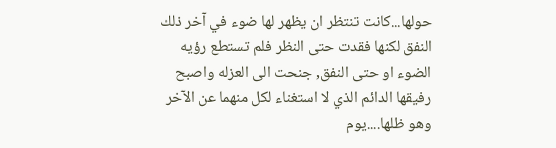حولها...كانت تنتظر ان يظهر لها ضوء في آخر ذلك النفق لكنها فقدت حتى النظر فلم تستطع رؤيه الضوء او حتى النفق, جنحت الى العزله واصبح رفيقها الدائم الذي لا استغناء لكل منهما عن الآخر وهو ظلها....يوم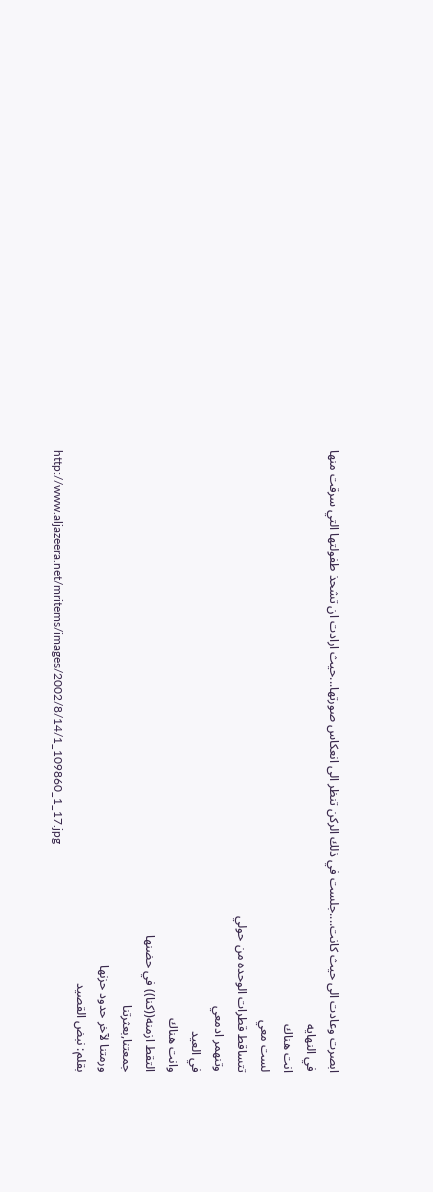ابصرت وعادت الى حيث كانت....جلست في ذلك الركن تنظر الى انعكاس صورتها...حيث ارادت ان تشحذ طفولتها التي سرقت منها
في النهايه
انت هناك
لست معي
تتساقط قطرات الوحده من حولي
وتنهمر ادمعي
في العيد
وانت هناك
التقط ازمنه((كنا)) في حضنها
جمعتنا,بعثرتنا
ورمتنا لآخر حدود حزنها
بقلم: نبض القصيد
http://www.aljazeera.net/mritems/images/2002/8/14/1_109860_1_17.jpg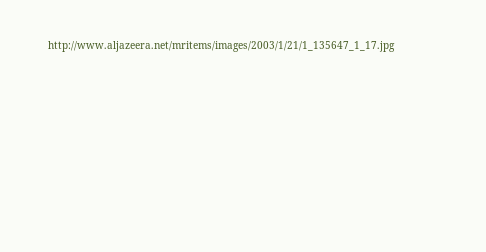http://www.aljazeera.net/mritems/images/2003/1/21/1_135647_1_17.jpg